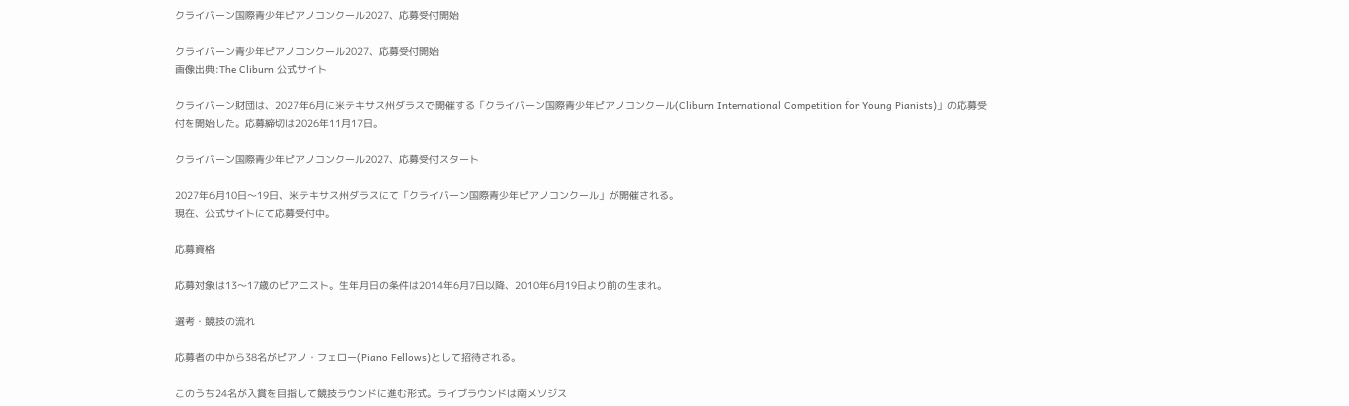クライバーン国際青少年ピアノコンクール2027、応募受付開始

クライバーン青少年ピアノコンクール2027、応募受付開始
画像出典:The Cliburn 公式サイト

クライバーン財団は、2027年6月に米テキサス州ダラスで開催する「クライバーン国際青少年ピアノコンクール(Cliburn International Competition for Young Pianists)」の応募受付を開始した。応募締切は2026年11月17日。

クライバーン国際青少年ピアノコンクール2027、応募受付スタート

2027年6月10日〜19日、米テキサス州ダラスにて「クライバーン国際青少年ピアノコンクール」が開催される。
現在、公式サイトにて応募受付中。

応募資格

応募対象は13〜17歳のピアニスト。生年月日の条件は2014年6月7日以降、2010年6月19日より前の生まれ。

選考・競技の流れ

応募者の中から38名がピアノ・フェロー(Piano Fellows)として招待される。

このうち24名が入賞を目指して競技ラウンドに進む形式。ライブラウンドは南メソジス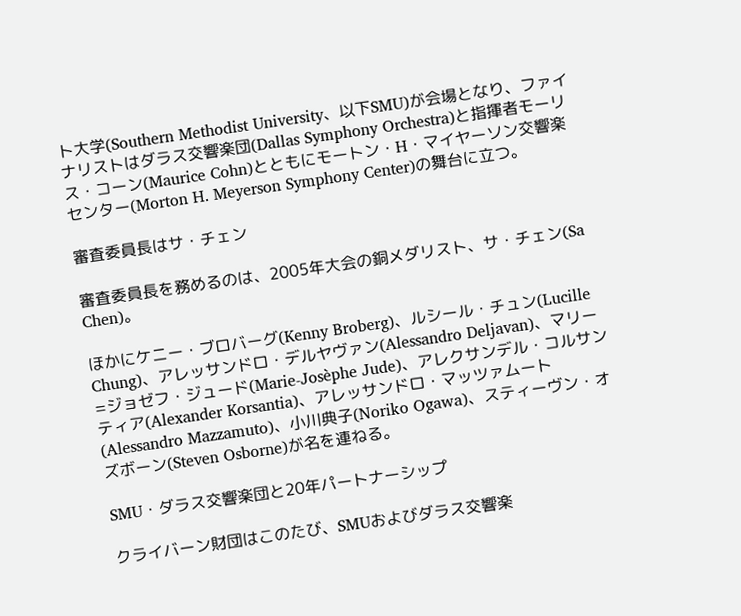ト大学(Southern Methodist University、以下SMU)が会場となり、ファイナリストはダラス交響楽団(Dallas Symphony Orchestra)と指揮者モーリス・コーン(Maurice Cohn)とともにモートン・H・マイヤーソン交響楽センター(Morton H. Meyerson Symphony Center)の舞台に立つ。

審査委員長はサ・チェン

審査委員長を務めるのは、2005年大会の銅メダリスト、サ・チェン(Sa Chen)。

ほかにケニー・ブロバーグ(Kenny Broberg)、ルシール・チュン(Lucille Chung)、アレッサンドロ・デルヤヴァン(Alessandro Deljavan)、マリー=ジョゼフ・ジュード(Marie-Josèphe Jude)、アレクサンデル・コルサンティア(Alexander Korsantia)、アレッサンドロ・マッツァムート(Alessandro Mazzamuto)、小川典子(Noriko Ogawa)、スティーヴン・オズボーン(Steven Osborne)が名を連ねる。

SMU・ダラス交響楽団と20年パートナーシップ

クライバーン財団はこのたび、SMUおよびダラス交響楽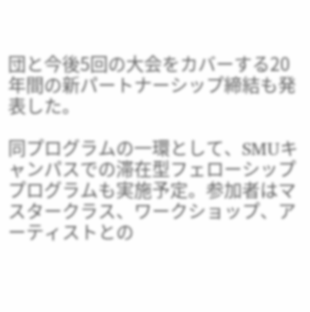団と今後5回の大会をカバーする20年間の新パートナーシップ締結も発表した。

同プログラムの一環として、SMUキャンパスでの滞在型フェローシッププログラムも実施予定。参加者はマスタークラス、ワークショップ、アーティストとの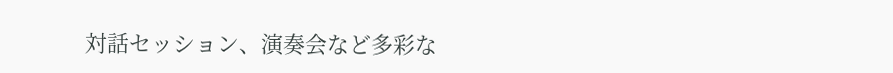対話セッション、演奏会など多彩な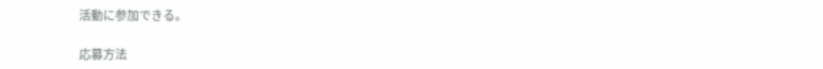活動に参加できる。

応募方法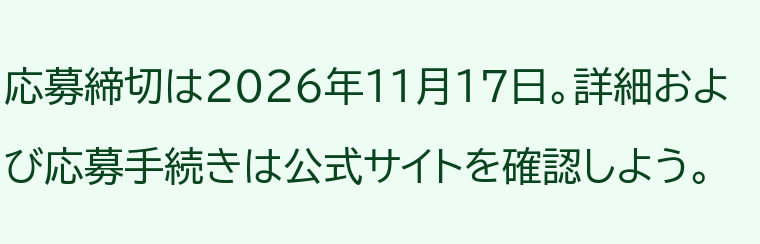応募締切は2026年11月17日。詳細および応募手続きは公式サイトを確認しよう。